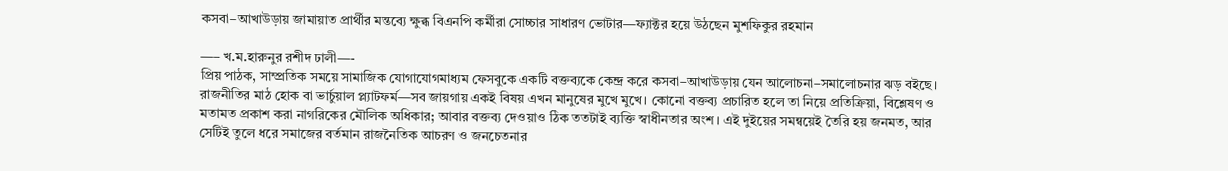কসবা–আখাউড়ায় জামায়াত প্রার্থীর মন্তব্যে ক্ষুব্ধ বিএনপি কর্মীরা সোচ্চার সাধারণ ভোটার—ফ্যাক্টর হয়ে উঠছেন মুশফিকুর রহমান

—– খ.ম.হারুনুর রশীদ ঢালী—-
প্রিয় পাঠক, সাম্প্রতিক সময়ে সামাজিক যোগাযোগমাধ্যম ফেসবুকে একটি বক্তব্যকে কেন্দ্র করে কসবা–আখাউড়ায় যেন আলোচনা–সমালোচনার ঝড় বইছে। রাজনীতির মাঠ হোক বা ভার্চুয়াল প্ল্যাটফর্ম—সব জায়গায় একই বিষয় এখন মানুষের মুখে মুখে। কোনো বক্তব্য প্রচারিত হলে তা নিয়ে প্রতিক্রিয়া, বিশ্লেষণ ও মতামত প্রকাশ করা নাগরিকের মৌলিক অধিকার; আবার বক্তব্য দেওয়াও ঠিক ততটাই ব্যক্তি স্বাধীনতার অংশ। এই দুইয়ের সমন্বয়েই তৈরি হয় জনমত, আর সেটিই তুলে ধরে সমাজের বর্তমান রাজনৈতিক আচরণ ও জনচেতনার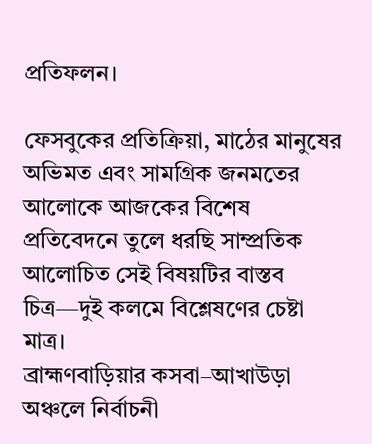প্রতিফলন।

ফেসবুকের প্রতিক্রিয়া, মাঠের মানুষের অভিমত এবং সামগ্রিক জনমতের আলোকে আজকের বিশেষ প্রতিবেদনে তুলে ধরছি সাম্প্রতিক আলোচিত সেই বিষয়টির বাস্তব চিত্র—দুই কলমে বিশ্লেষণের চেষ্টা মাত্র।
ব্রাহ্মণবাড়িয়ার কসবা–আখাউড়া অঞ্চলে নির্বাচনী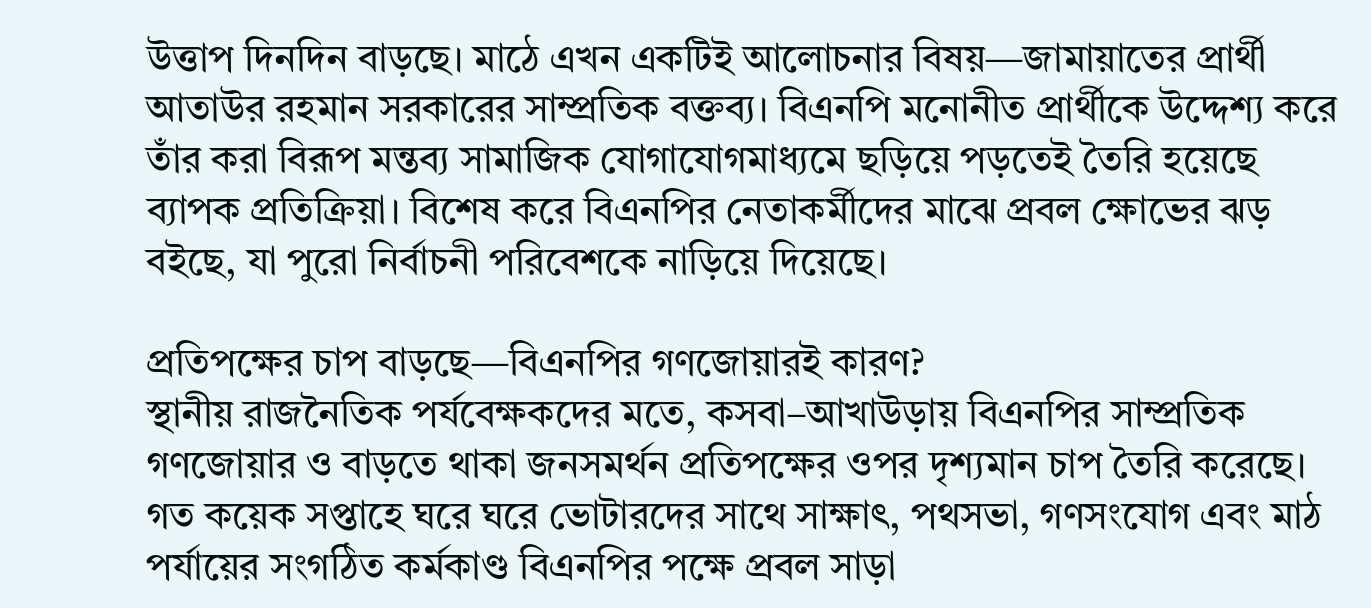উত্তাপ দিনদিন বাড়ছে। মাঠে এখন একটিই আলোচনার বিষয়—জামায়াতের প্রার্থী আতাউর রহমান সরকারের সাম্প্রতিক বক্তব্য। বিএনপি মনোনীত প্রার্থীকে উদ্দেশ্য করে তাঁর করা বিরূপ মন্তব্য সামাজিক যোগাযোগমাধ্যমে ছড়িয়ে পড়তেই তৈরি হয়েছে ব্যাপক প্রতিক্রিয়া। বিশেষ করে বিএনপির নেতাকর্মীদের মাঝে প্রবল ক্ষোভের ঝড় বইছে, যা পুরো নির্বাচনী পরিবেশকে নাড়িয়ে দিয়েছে।

প্রতিপক্ষের চাপ বাড়ছে—বিএনপির গণজোয়ারই কারণ?
স্থানীয় রাজনৈতিক পর্যবেক্ষকদের মতে, কসবা–আখাউড়ায় বিএনপির সাম্প্রতিক গণজোয়ার ও বাড়তে থাকা জনসমর্থন প্রতিপক্ষের ওপর দৃশ্যমান চাপ তৈরি করেছে। গত কয়েক সপ্তাহে ঘরে ঘরে ভোটারদের সাথে সাক্ষাৎ, পথসভা, গণসংযোগ এবং মাঠ পর্যায়ের সংগঠিত কর্মকাণ্ড বিএনপির পক্ষে প্রবল সাড়া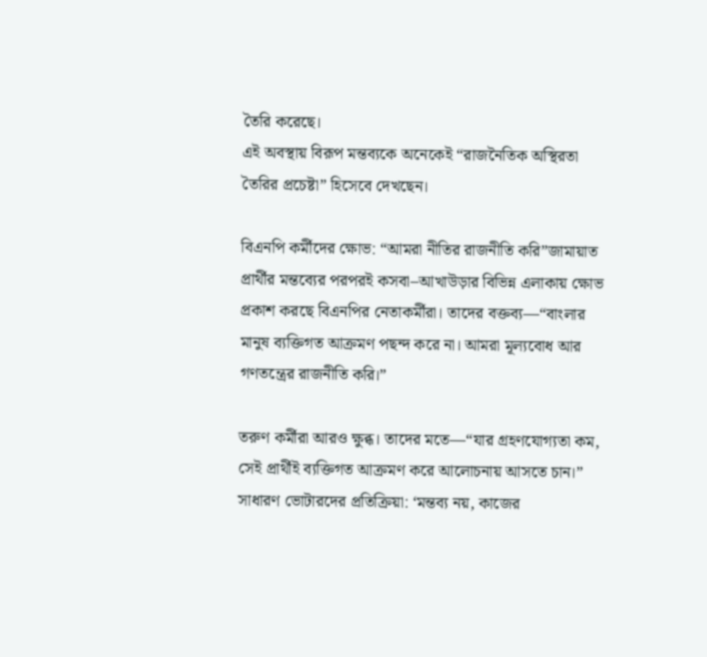তৈরি করেছে।
এই অবস্থায় বিরূপ মন্তব্যকে অনেকেই “রাজনৈতিক অস্থিরতা তৈরির প্রচেষ্টা” হিসেবে দেখছেন।

বিএনপি কর্মীদের ক্ষোভ: “আমরা নীতির রাজনীতি করি”জামায়াত প্রার্থীর মন্তব্যের পরপরই কসবা–আখাউড়ার বিভিন্ন এলাকায় ক্ষোভ প্রকাশ করছে বিএনপির নেতাকর্মীরা। তাদের বক্তব্য—“বাংলার মানুষ ব্যক্তিগত আক্রমণ পছন্দ করে না। আমরা মূল্যবোধ আর গণতন্ত্রের রাজনীতি করি।”

তরুণ কর্মীরা আরও ক্ষুব্ধ। তাদের মতে—“যার গ্রহণযোগ্যতা কম, সেই প্রার্থীই ব্যক্তিগত আক্রমণ করে আলোচনায় আসতে চান।”
সাধারণ ভোটারদের প্রতিক্রিয়া: ‘মন্তব্য নয়, কাজের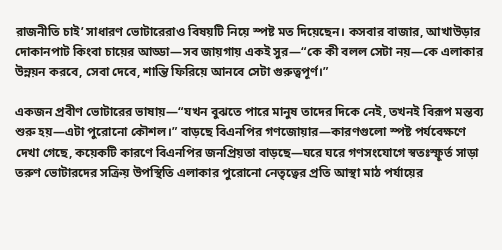রাজনীতি চাই’ সাধারণ ভোটারেরাও বিষয়টি নিয়ে স্পষ্ট মত দিয়েছেন। কসবার বাজার, আখাউড়ার দোকানপাট কিংবা চায়ের আড্ডা—সব জায়গায় একই সুর—“কে কী বলল সেটা নয়—কে এলাকার উন্নয়ন করবে, সেবা দেবে, শান্তি ফিরিয়ে আনবে সেটা গুরুত্বপূর্ণ।”

একজন প্রবীণ ভোটারের ভাষায়—“যখন বুঝতে পারে মানুষ তাদের দিকে নেই, তখনই বিরূপ মন্তব্য শুরু হয়—এটা পুরোনো কৌশল।” বাড়ছে বিএনপির গণজোয়ার—কারণগুলো স্পষ্ট পর্যবেক্ষণে দেখা গেছে, কয়েকটি কারণে বিএনপির জনপ্রিয়তা বাড়ছে—ঘরে ঘরে গণসংযোগে স্বতঃস্ফূর্ত সাড়া তরুণ ভোটারদের সক্রিয় উপস্থিতি এলাকার পুরোনো নেতৃত্বের প্রতি আস্থা মাঠ পর্যায়ের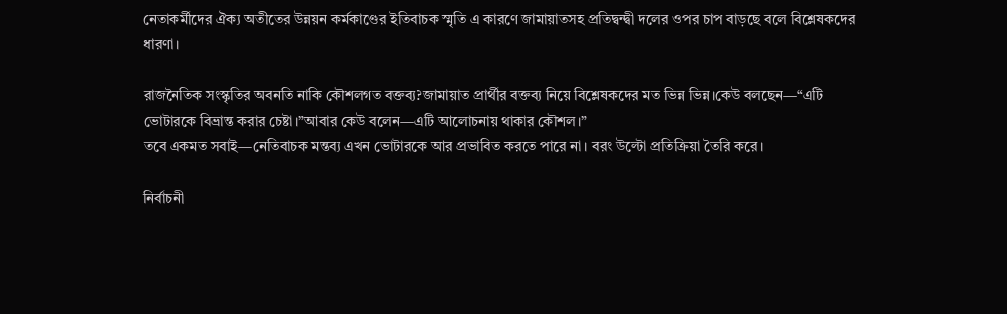নেতাকর্মীদের ঐক্য অতীতের উন্নয়ন কর্মকাণ্ডের ইতিবাচক স্মৃতি এ কারণে জামায়াতসহ প্রতিদ্বন্দ্বী দলের ওপর চাপ বাড়ছে বলে বিশ্লেষকদের ধারণা।

রাজনৈতিক সংস্কৃতির অবনতি নাকি কৌশলগত বক্তব্য?জামায়াত প্রার্থীর বক্তব্য নিয়ে বিশ্লেষকদের মত ভিন্ন ভিন্ন।কেউ বলছেন—“এটি ভোটারকে বিভ্রান্ত করার চেষ্টা।”আবার কেউ বলেন—এটি আলোচনায় থাকার কৌশল।”
তবে একমত সবাই—নেতিবাচক মন্তব্য এখন ভোটারকে আর প্রভাবিত করতে পারে না। বরং উল্টো প্রতিক্রিয়া তৈরি করে।

নির্বাচনী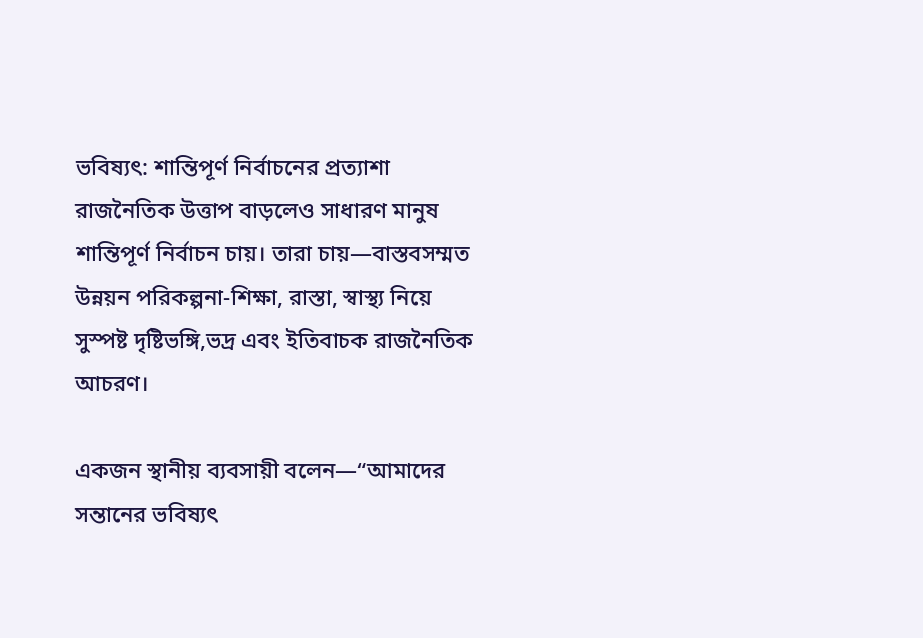ভবিষ্যৎ: শান্তিপূর্ণ নির্বাচনের প্রত্যাশা রাজনৈতিক উত্তাপ বাড়লেও সাধারণ মানুষ শান্তিপূর্ণ নির্বাচন চায়। তারা চায়—বাস্তবসম্মত উন্নয়ন পরিকল্পনা-শিক্ষা, রাস্তা, স্বাস্থ্য নিয়ে সুস্পষ্ট দৃষ্টিভঙ্গি,ভদ্র এবং ইতিবাচক রাজনৈতিক আচরণ।

একজন স্থানীয় ব্যবসায়ী বলেন—“আমাদের সন্তানের ভবিষ্যৎ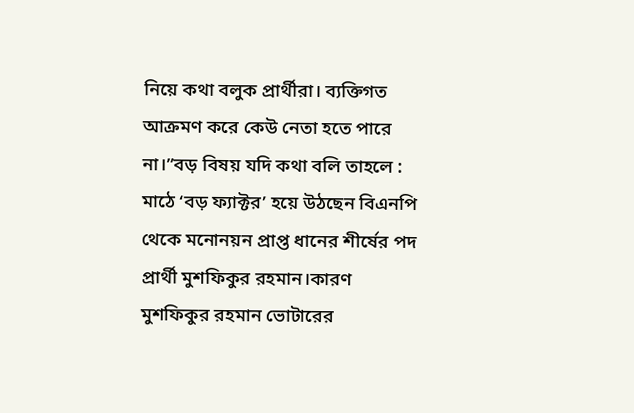নিয়ে কথা বলুক প্রার্থীরা। ব্যক্তিগত আক্রমণ করে কেউ নেতা হতে পারে না।”বড় বিষয় যদি কথা বলি তাহলে : মাঠে ‘বড় ফ্যাক্টর’ হয়ে উঠছেন বিএনপি থেকে মনোনয়ন প্রাপ্ত ধানের শীর্ষের পদ প্রার্থী মুশফিকুর রহমান।কারণ মুশফিকুর রহমান ভোটারের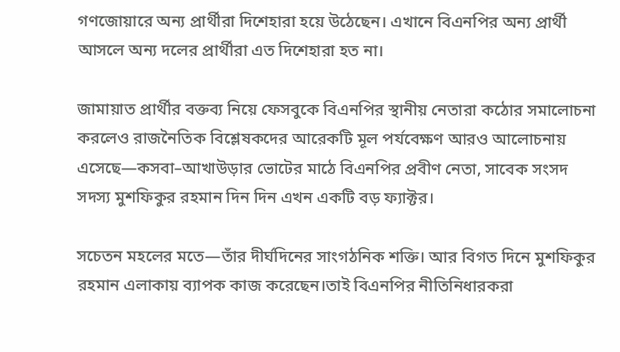গণজোয়ারে অন্য প্রার্থীরা দিশেহারা হয়ে উঠেছেন। এখানে বিএনপির অন্য প্রার্থী আসলে অন্য দলের প্রার্থীরা এত দিশেহারা হত না।

জামায়াত প্রার্থীর বক্তব্য নিয়ে ফেসবুকে বিএনপির স্থানীয় নেতারা কঠোর সমালোচনা করলেও রাজনৈতিক বিশ্লেষকদের আরেকটি মূল পর্যবেক্ষণ আরও আলোচনায় এসেছে—কসবা–আখাউড়ার ভোটের মাঠে বিএনপির প্রবীণ নেতা, সাবেক সংসদ সদস্য মুশফিকুর রহমান দিন দিন এখন একটি বড় ফ্যাক্টর।

সচেতন মহলের মতে—তাঁর দীর্ঘদিনের সাংগঠনিক শক্তি। আর বিগত দিনে মুশফিকুর রহমান এলাকায় ব্যাপক কাজ করেছেন।তাই বিএনপির নীতিনিধারকরা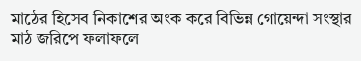মাঠের হিসেব নিকাশের অংক করে বিভিন্ন গোয়েন্দা সংস্থার মাঠ জরিপে ফলাফলে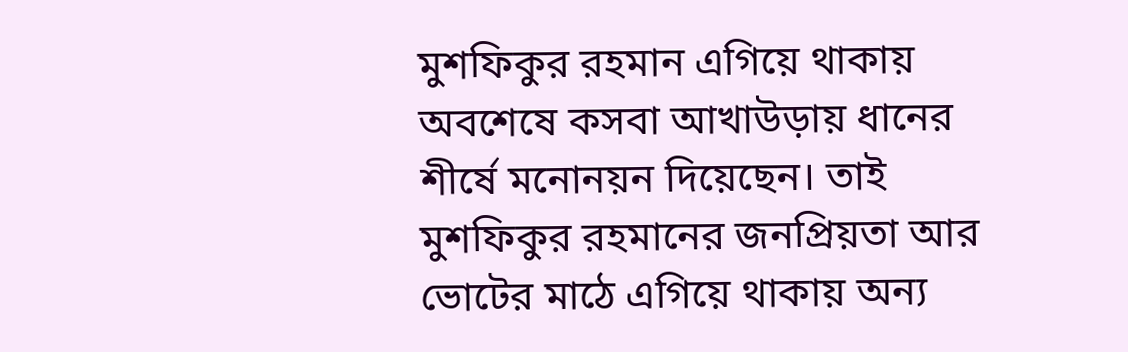মুশফিকুর রহমান এগিয়ে থাকায় অবশেষে কসবা আখাউড়ায় ধানের শীর্ষে মনোনয়ন দিয়েছেন। তাই মুশফিকুর রহমানের জনপ্রিয়তা আর ভোটের মাঠে এগিয়ে থাকায় অন্য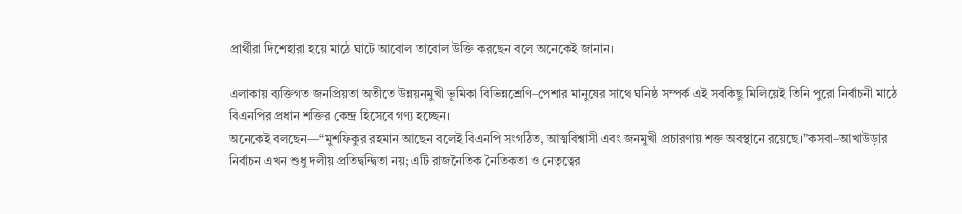প্রার্থীরা দিশেহারা হয়ে মাঠে ঘাটে আবোল তাবোল উক্তি করছেন বলে অনেকেই জানান।

এলাকায় ব্যক্তিগত জনপ্রিয়তা অতীতে উন্নয়নমুখী ভূমিকা বিভিন্নশ্রেণি–পেশার মানুষের সাথে ঘনিষ্ঠ সম্পর্ক এই সবকিছু মিলিয়েই তিনি পুরো নির্বাচনী মাঠে বিএনপির প্রধান শক্তির কেন্দ্র হিসেবে গণ্য হচ্ছেন।
অনেকেই বলছেন—“মুশফিকুর রহমান আছেন বলেই বিএনপি সংগঠিত, আত্মবিশ্বাসী এবং জনমুখী প্রচারণায় শক্ত অবস্থানে রয়েছে।”কসবা–আখাউড়ার নির্বাচন এখন শুধু দলীয় প্রতিদ্বন্দ্বিতা নয়; এটি রাজনৈতিক নৈতিকতা ও নেতৃত্বের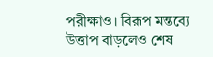পরীক্ষাও। বিরূপ মন্তব্যে উত্তাপ বাড়লেও শেষ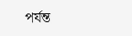পর্যন্ত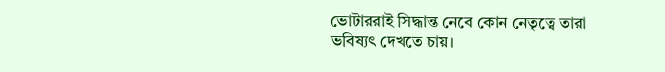ভোটাররাই সিদ্ধান্ত নেবে কোন নেতৃত্বে তারা ভবিষ্যৎ দেখতে চায়।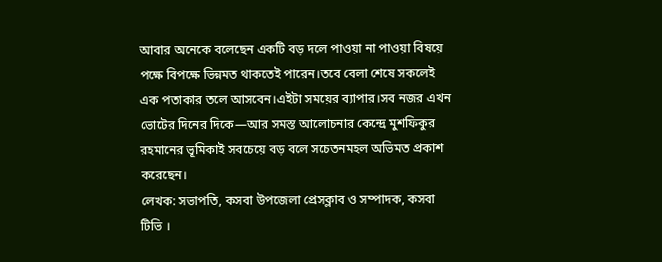আবার অনেকে বলেছেন একটি বড় দলে পাওয়া না পাওয়া বিষয়ে পক্ষে বিপক্ষে ভিন্নমত থাকতেই পারেন।তবে বেলা শেষে সকলেই এক পতাকার তলে আসবেন।এইটা সময়ের ব্যাপার।সব নজর এখন ভোটের দিনের দিকে—আর সমস্ত আলোচনার কেন্দ্রে মুশফিকুর রহমানের ভূমিকাই সবচেয়ে বড় বলে সচেতনমহল অভিমত প্রকাশ করেছেন।
লেখক: সভাপতি, কসবা উপজেলা প্রেসক্লাব ও সম্পাদক, কসবা টিভি ।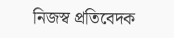নিজস্ব প্রতিবেদক